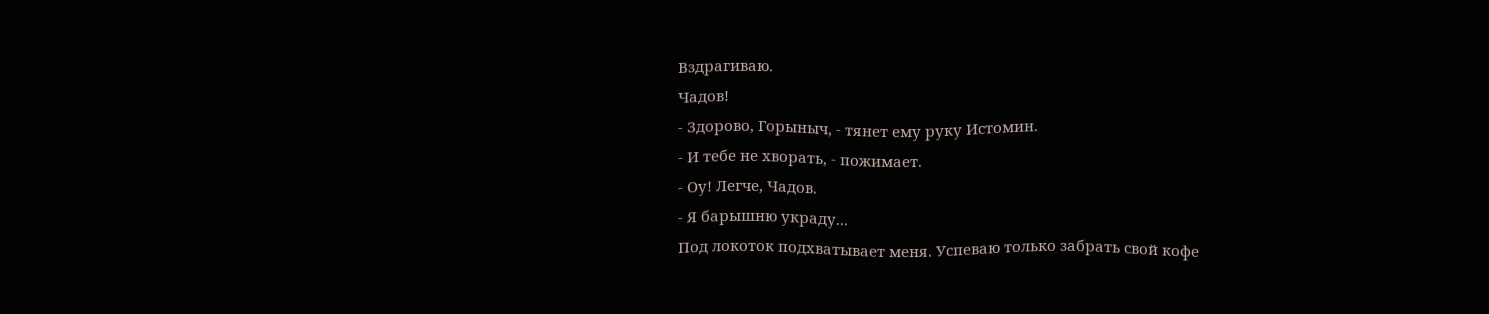Вздрагиваю.
Чадов!
- Здорово, Горыныч, - тянет ему руку Истомин.
- И тебе не хворать, - пожимает.
- Оу! Легче, Чадов.
- Я барышню украду...
Под локоток подхватывает меня. Успеваю только забрать свой кофе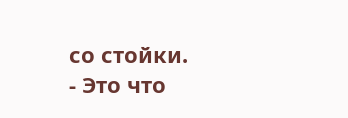со стойки.
- Это что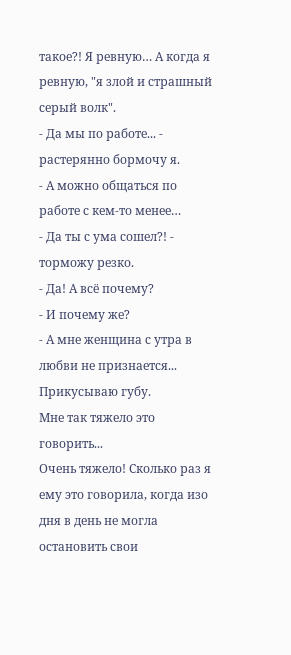такое?! Я ревную… А когда я ревную, "я злой и страшный серый волк".
- Да мы по работе... - растерянно бормочу я.
- А можно общаться по работе с кем-то менее…
- Да ты с ума сошел?! - торможу резко.
- Да! А всё почему?
- И почему же?
- А мне женщина с утра в любви не признается...
Прикусываю губу.
Мне так тяжело это говорить...
Очень тяжело! Сколько раз я ему это говорила, когда изо дня в день не могла остановить свои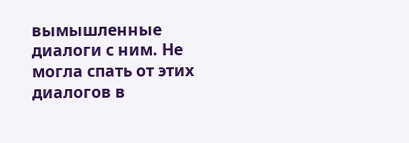вымышленные диалоги с ним. Не могла спать от этих диалогов в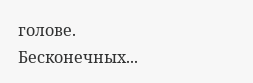голове. Бесконечных...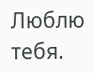Люблю тебя.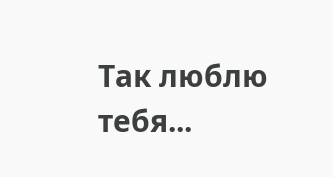Так люблю тебя...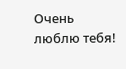Очень люблю тебя!